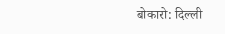बोकारो: दिल्ली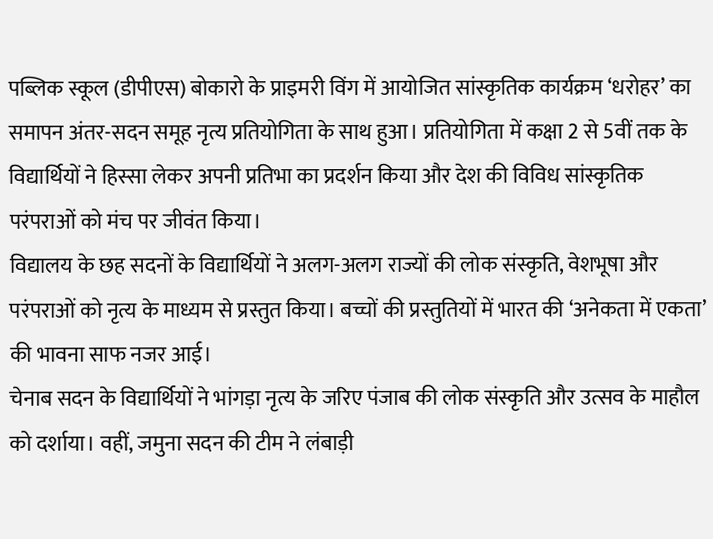पब्लिक स्कूल (डीपीएस) बोकारो के प्राइमरी विंग में आयोजित सांस्कृतिक कार्यक्रम ‘धरोहर’ का समापन अंतर-सदन समूह नृत्य प्रतियोगिता के साथ हुआ। प्रतियोगिता में कक्षा 2 से 5वीं तक के विद्यार्थियों ने हिस्सा लेकर अपनी प्रतिभा का प्रदर्शन किया और देश की विविध सांस्कृतिक परंपराओं को मंच पर जीवंत किया।
विद्यालय के छह सदनों के विद्यार्थियों ने अलग-अलग राज्यों की लोक संस्कृति, वेशभूषा और परंपराओं को नृत्य के माध्यम से प्रस्तुत किया। बच्चों की प्रस्तुतियों में भारत की ‘अनेकता में एकता’ की भावना साफ नजर आई।
चेनाब सदन के विद्यार्थियों ने भांगड़ा नृत्य के जरिए पंजाब की लोक संस्कृति और उत्सव के माहौल को दर्शाया। वहीं, जमुना सदन की टीम ने लंबाड़ी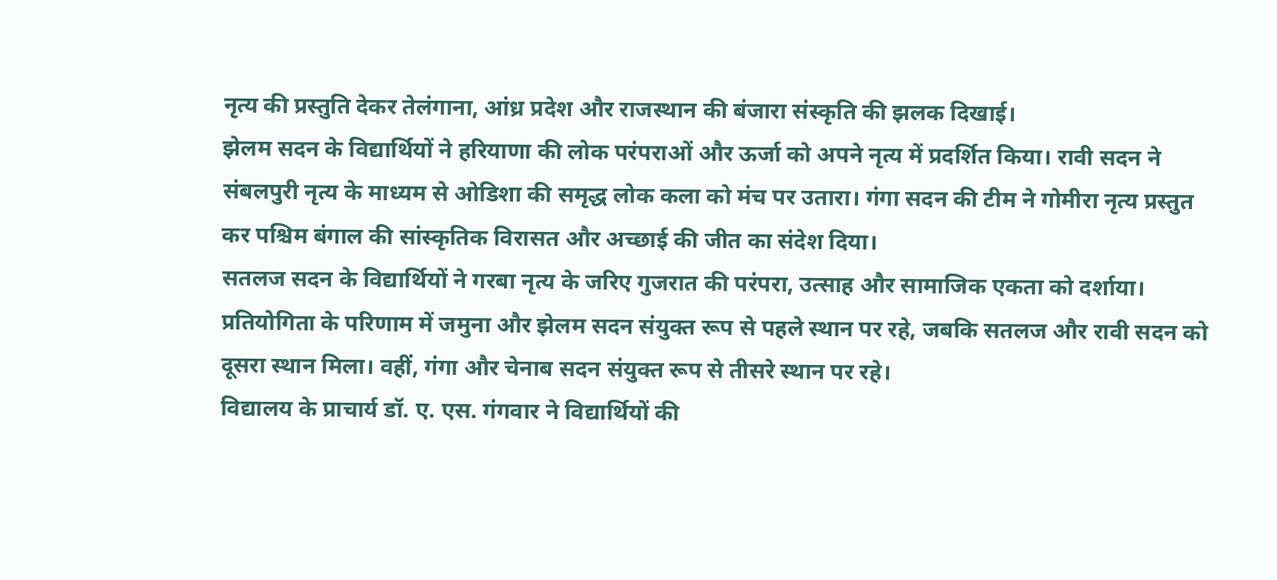नृत्य की प्रस्तुति देकर तेलंगाना, आंध्र प्रदेश और राजस्थान की बंजारा संस्कृति की झलक दिखाई।
झेलम सदन के विद्यार्थियों ने हरियाणा की लोक परंपराओं और ऊर्जा को अपने नृत्य में प्रदर्शित किया। रावी सदन ने संबलपुरी नृत्य के माध्यम से ओडिशा की समृद्ध लोक कला को मंच पर उतारा। गंगा सदन की टीम ने गोमीरा नृत्य प्रस्तुत कर पश्चिम बंगाल की सांस्कृतिक विरासत और अच्छाई की जीत का संदेश दिया।
सतलज सदन के विद्यार्थियों ने गरबा नृत्य के जरिए गुजरात की परंपरा, उत्साह और सामाजिक एकता को दर्शाया। प्रतियोगिता के परिणाम में जमुना और झेलम सदन संयुक्त रूप से पहले स्थान पर रहे, जबकि सतलज और रावी सदन को दूसरा स्थान मिला। वहीं, गंगा और चेनाब सदन संयुक्त रूप से तीसरे स्थान पर रहे।
विद्यालय के प्राचार्य डॉ. ए. एस. गंगवार ने विद्यार्थियों की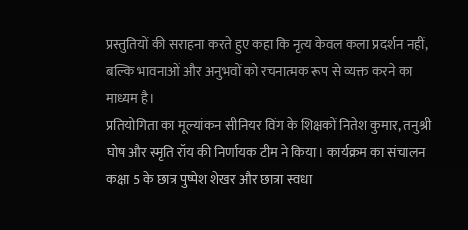प्रस्तुतियों की सराहना करते हुए कहा कि नृत्य केवल कला प्रदर्शन नहीं, बल्कि भावनाओं और अनुभवों को रचनात्मक रूप से व्यक्त करने का माध्यम है।
प्रतियोगिता का मूल्यांकन सीनियर विंग के शिक्षकों नितेश कुमार, तनुश्री घोष और स्मृति रॉय की निर्णायक टीम ने किया। कार्यक्रम का संचालन कक्षा 5 के छात्र पुष्पेश शेखर और छात्रा स्वधा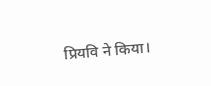प्रियवि ने किया।